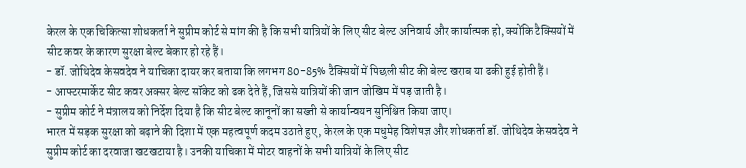केरल के एक चिकित्सा शोधकर्ता ने सुप्रीम कोर्ट से मांग की है कि सभी यात्रियों के लिए सीट बेल्ट अनिवार्य और कार्यात्मक हो, क्योंकि टैक्सियों में सीट कवर के कारण सुरक्षा बेल्ट बेकार हो रहे हैं।
- डॉ. जोथिदेव केसवदेव ने याचिका दायर कर बताया कि लगभग 80-85% टैक्सियों में पिछली सीट की बेल्ट खराब या ढकी हुई होती हैं।
- आफ्टरमार्केट सीट कवर अक्सर बेल्ट सॉकेट को ढक देते हैं, जिससे यात्रियों की जान जोखिम में पड़ जाती है।
- सुप्रीम कोर्ट ने मंत्रालय को निर्देश दिया है कि सीट बेल्ट कानूनों का सख्ती से कार्यान्वयन सुनिश्चित किया जाए।
भारत में सड़क सुरक्षा को बढ़ाने की दिशा में एक महत्वपूर्ण कदम उठाते हुए, केरल के एक मधुमेह विशेषज्ञ और शोधकर्ता डॉ. जोथिदेव केसवदेव ने सुप्रीम कोर्ट का दरवाजा खटखटाया है। उनकी याचिका में मोटर वाहनों के सभी यात्रियों के लिए सीट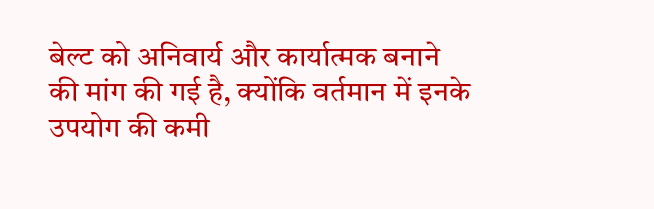बेल्ट को अनिवार्य और कार्यात्मक बनाने की मांग की गई है, क्योंकि वर्तमान में इनके उपयोग की कमी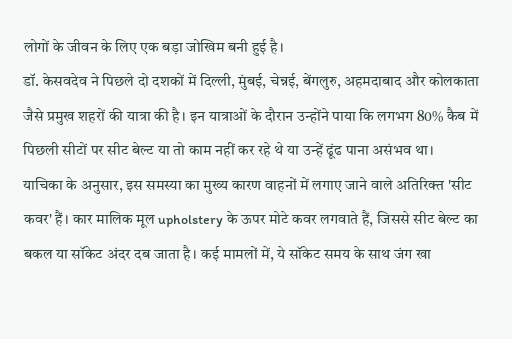लोगों के जीवन के लिए एक बड़ा जोखिम बनी हुई है।
डॉ. केसवदेव ने पिछले दो दशकों में दिल्ली, मुंबई, चेन्नई, बेंगलुरु, अहमदाबाद और कोलकाता जैसे प्रमुख शहरों की यात्रा की है। इन यात्राओं के दौरान उन्होंने पाया कि लगभग 80% कैब में पिछली सीटों पर सीट बेल्ट या तो काम नहीं कर रहे थे या उन्हें ढूंढ पाना असंभव था।
याचिका के अनुसार, इस समस्या का मुख्य कारण वाहनों में लगाए जाने वाले अतिरिक्त 'सीट कवर' हैं। कार मालिक मूल upholstery के ऊपर मोटे कवर लगवाते हैं, जिससे सीट बेल्ट का बकल या सॉकेट अंदर दब जाता है। कई मामलों में, ये सॉकेट समय के साथ जंग खा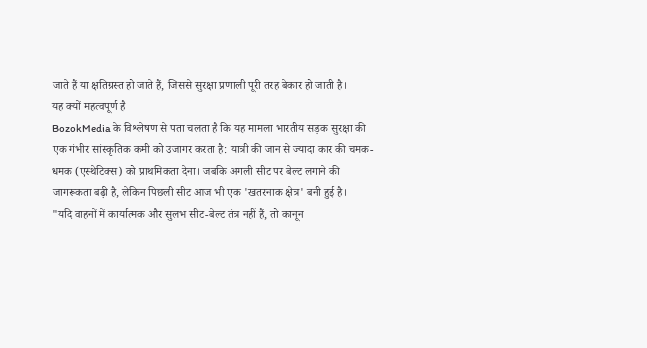जाते हैं या क्षतिग्रस्त हो जाते हैं, जिससे सुरक्षा प्रणाली पूरी तरह बेकार हो जाती है।
यह क्यों महत्वपूर्ण है
BozokMedia के विश्लेषण से पता चलता है कि यह मामला भारतीय सड़क सुरक्षा की एक गंभीर सांस्कृतिक कमी को उजागर करता है: यात्री की जान से ज्यादा कार की चमक-धमक (एस्थेटिक्स) को प्राथमिकता देना। जबकि अगली सीट पर बेल्ट लगाने की जागरूकता बढ़ी है, लेकिन पिछली सीट आज भी एक 'खतरनाक क्षेत्र' बनी हुई है।
"यदि वाहनों में कार्यात्मक और सुलभ सीट-बेल्ट तंत्र नहीं हैं, तो कानून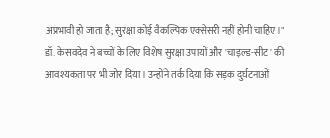अप्रभावी हो जाता है; सुरक्षा कोई वैकल्पिक एक्सेसरी नहीं होनी चाहिए।"
डॉ. केसवदेव ने बच्चों के लिए विशेष सुरक्षा उपायों और 'चाइल्ड-सीट' की आवश्यकता पर भी जोर दिया। उन्होंने तर्क दिया कि सड़क दुर्घटनाओं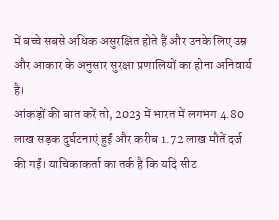में बच्चे सबसे अधिक असुरक्षित होते हैं और उनके लिए उम्र और आकार के अनुसार सुरक्षा प्रणालियों का होना अनिवार्य है।
आंकड़ों की बात करें तो, 2023 में भारत में लगभग 4.80 लाख सड़क दुर्घटनाएं हुईं और करीब 1.72 लाख मौतें दर्ज की गईं। याचिकाकर्ता का तर्क है कि यदि सीट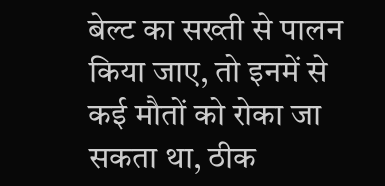बेल्ट का सख्ती से पालन किया जाए, तो इनमें से कई मौतों को रोका जा सकता था, ठीक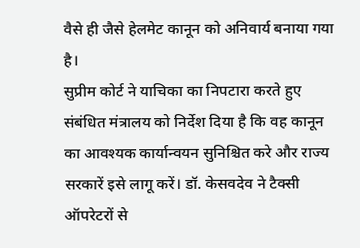वैसे ही जैसे हेलमेट कानून को अनिवार्य बनाया गया है।
सुप्रीम कोर्ट ने याचिका का निपटारा करते हुए संबंधित मंत्रालय को निर्देश दिया है कि वह कानून का आवश्यक कार्यान्वयन सुनिश्चित करे और राज्य सरकारें इसे लागू करें। डॉ. केसवदेव ने टैक्सी ऑपरेटरों से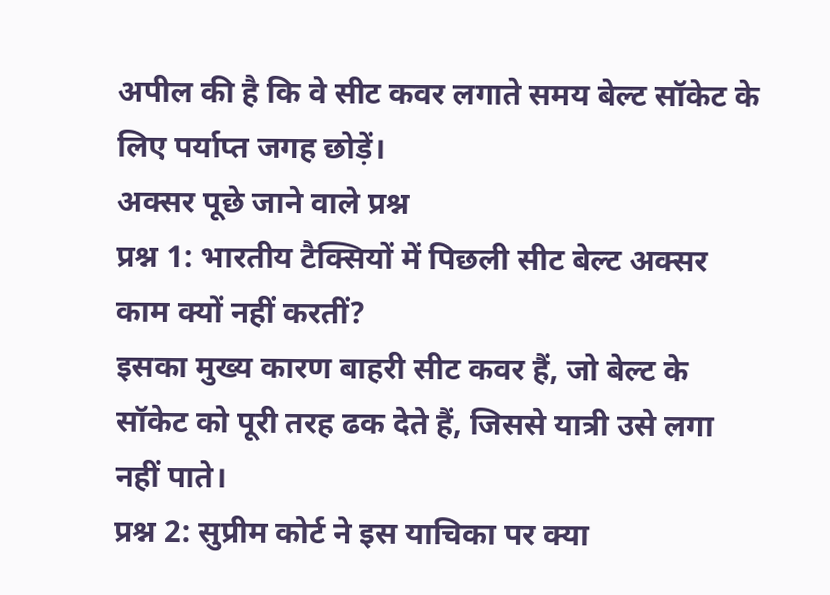अपील की है कि वे सीट कवर लगाते समय बेल्ट सॉकेट के लिए पर्याप्त जगह छोड़ें।
अक्सर पूछे जाने वाले प्रश्न
प्रश्न 1: भारतीय टैक्सियों में पिछली सीट बेल्ट अक्सर काम क्यों नहीं करतीं?
इसका मुख्य कारण बाहरी सीट कवर हैं, जो बेल्ट के सॉकेट को पूरी तरह ढक देते हैं, जिससे यात्री उसे लगा नहीं पाते।
प्रश्न 2: सुप्रीम कोर्ट ने इस याचिका पर क्या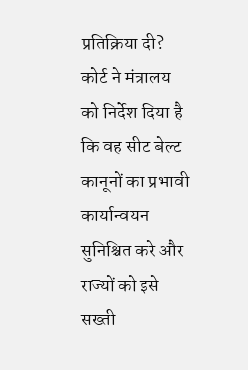प्रतिक्रिया दी?
कोर्ट ने मंत्रालय को निर्देश दिया है कि वह सीट बेल्ट कानूनों का प्रभावी कार्यान्वयन सुनिश्चित करे और राज्यों को इसे सख्ती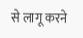से लागू करने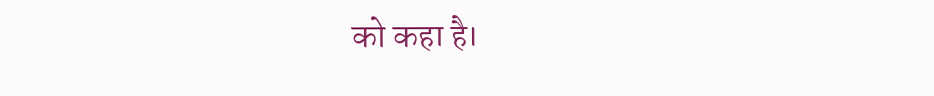को कहा है।